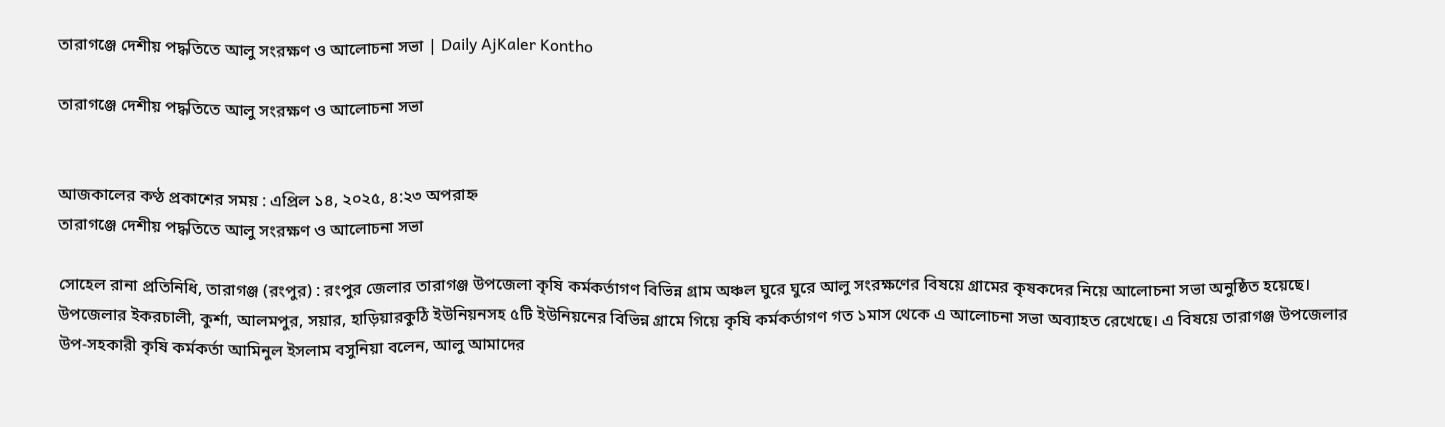তারাগঞ্জে দেশীয় পদ্ধতিতে আলু সংরক্ষণ ও আলোচনা সভা | Daily AjKaler Kontho

তারাগঞ্জে দেশীয় পদ্ধতিতে আলু সংরক্ষণ ও আলোচনা সভা


আজকালের কণ্ঠ প্রকাশের সময় : এপ্রিল ১৪, ২০২৫, ৪:২৩ অপরাহ্ন
তারাগঞ্জে দেশীয় পদ্ধতিতে আলু সংরক্ষণ ও আলোচনা সভা

সোহেল রানা প্রতিনিধি, তারাগঞ্জ (রংপুর) : রংপুর জেলার তারাগঞ্জ উপজেলা কৃষি কর্মকর্তাগণ বিভিন্ন গ্রাম অঞ্চল ঘুরে ঘুরে আলু সংরক্ষণের বিষয়ে গ্রামের কৃষকদের নিয়ে আলোচনা সভা অনুষ্ঠিত হয়েছে। উপজেলার ইকরচালী, কুর্শা, আলমপুর, সয়ার, হাড়িয়ারকুঠি ইউনিয়নসহ ৫টি ইউনিয়নের বিভিন্ন গ্রামে গিয়ে কৃষি কর্মকর্তাগণ গত ১মাস থেকে এ আলোচনা সভা অব্যাহত রেখেছে। এ বিষয়ে তারাগঞ্জ উপজেলার উপ-সহকারী কৃষি কর্মকর্তা আমিনুল ইসলাম বসুনিয়া বলেন, আলু আমাদের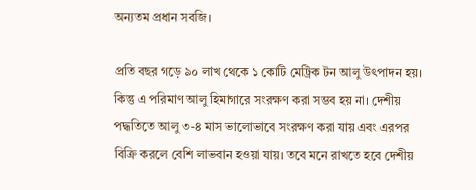অন্যতম প্রধান সবজি।

প্রতি বছর গড়ে ৯০ লাখ থেকে ১ কোটি মেট্রিক টন আলু উৎপাদন হয়। কিন্তু এ পরিমাণ আলু হিমাগারে সংরক্ষণ করা সম্ভব হয় না। দেশীয় পদ্ধতিতে আলু ৩-৪ মাস ভালোভাবে সংরক্ষণ করা যায় এবং এরপর বিক্রি করলে বেশি লাভবান হওয়া যায়। তবে মনে রাখতে হবে দেশীয়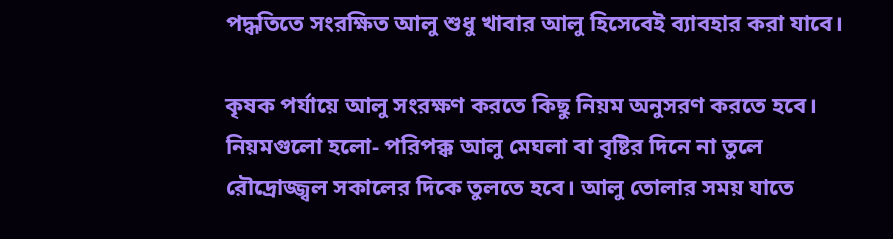পদ্ধতিতে সংরক্ষিত আলু শুধু খাবার আলু হিসেবেই ব্যাবহার করা যাবে।

কৃষক পর্যায়ে আলু সংরক্ষণ করতে কিছু নিয়ম অনুসরণ করতে হবে। নিয়মগুলো হলো- পরিপক্ক আলু মেঘলা বা বৃষ্টির দিনে না তুলে রৌদ্রোজ্জ্বল সকালের দিকে তুলতে হবে। আলু তোলার সময় যাতে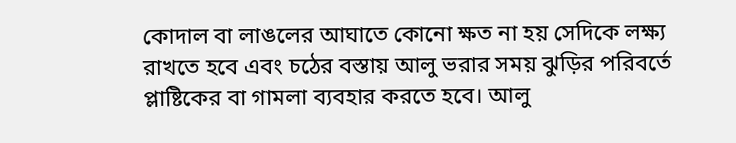কোদাল বা লাঙলের আঘাতে কোনো ক্ষত না হয় সেদিকে লক্ষ্য রাখতে হবে এবং চঠের বস্তায় আলু ভরার সময় ঝুড়ির পরিবর্তে প্লাষ্টিকের বা গামলা ব্যবহার করতে হবে। আলু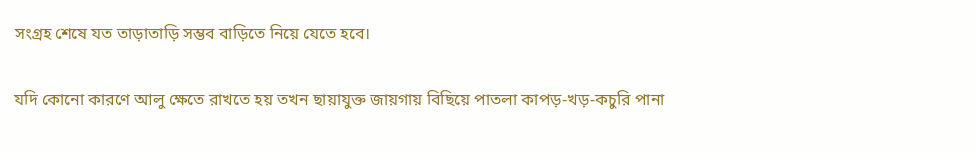সংগ্রহ শেষে যত তাড়াতাড়ি সম্ভব বাড়িতে নিয়ে যেতে হবে।

যদি কোনো কারণে আলু ক্ষেতে রাখতে হয় তখন ছায়াযুক্ত জায়গায় বিছিয়ে পাতলা কাপড়-খড়-কচুরি পানা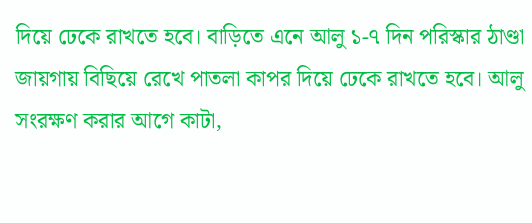দিয়ে ঢেকে রাখতে হবে। বাড়িতে এনে আলু ১-৭ দিন পরিস্কার ঠাণ্ডা জায়গায় বিছিয়ে রেখে পাতলা কাপর দিয়ে ঢেকে রাখতে হবে। আলু সংরক্ষণ করার আগে কাটা,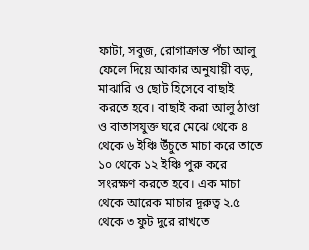ফাটা, সবুজ, রোগাক্রান্ত পঁচা আলু ফেলে দিয়ে আকার অনুযায়ী বড়, মাঝারি ও ছোট হিসেবে বাছাই করতে হবে। বাছাই করা আলু ঠাণ্ডা ও বাতাসযুক্ত ঘরে মেঝে থেকে ৪ থেকে ৬ ইঞ্চি উঁচুতে মাচা করে তাতে ১০ থেকে ১২ ইঞ্চি পুরু করে সংরক্ষণ করতে হবে। এক মাচা থেকে আরেক মাচার দূরুত্ব ২.৫ থেকে ৩ ফুট দুরে রাখতে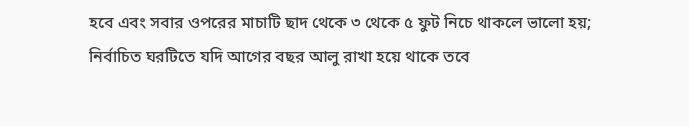হবে এবং সবার ওপরের মাচাটি ছাদ থেকে ৩ থেকে ৫ ফুট নিচে থাকলে ভালো হয়; নির্বাচিত ঘরটিতে যদি আগের বছর আলু রাখা হয়ে থাকে তবে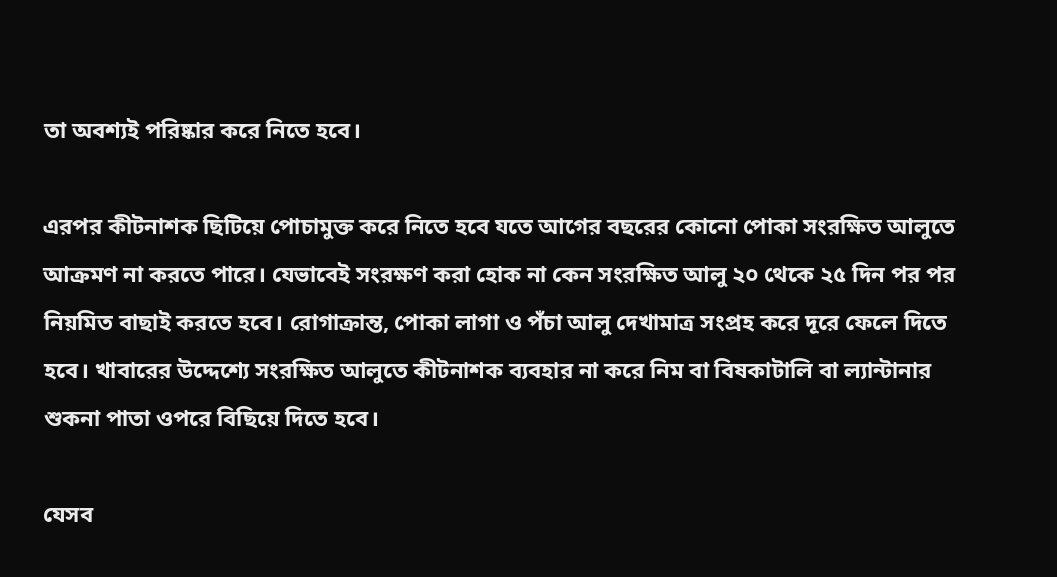তা অবশ্যই পরিষ্কার করে নিতে হবে।

এরপর কীটনাশক ছিটিয়ে পোচামুক্ত করে নিতে হবে যতে আগের বছরের কোনো পোকা সংরক্ষিত আলুতে আক্রমণ না করতে পারে। যেভাবেই সংরক্ষণ করা হোক না কেন সংরক্ষিত আলু ২০ থেকে ২৫ দিন পর পর নিয়মিত বাছাই করতে হবে। রোগাক্রান্ত, পোকা লাগা ও পঁচা আলু দেখামাত্র সংপ্রহ করে দূরে ফেলে দিতে হবে। খাবারের উদ্দেশ্যে সংরক্ষিত আলুতে কীটনাশক ব্যবহার না করে নিম বা বিষকাটালি বা ল্যান্টানার শুকনা পাতা ওপরে বিছিয়ে দিতে হবে।

যেসব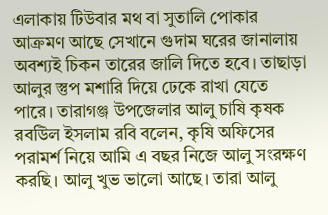এলাকায় টিউবার মথ বা সুতালি পোকার আক্রমণ আছে সেখানে গুদাম ঘরের জানালায় অবশ্যই চিকন তারের জালি দিতে হবে। তাছাড়া আলুর স্তুপ মশারি দিয়ে ঢেকে রাখা যেতে পারে। তারাগঞ্জ উপজেলার আলু চাষি কৃষক রবউিল ইসলাম রবি বলেন, কৃষি অফিসের পরামর্শ নিয়ে আমি এ বছর নিজে আলু সংরক্ষণ করছি। আলু খুভ ভালো আছে। তারা আলু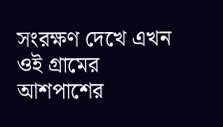সংরক্ষণ দেখে এখন ওই গ্রামের আশপাশের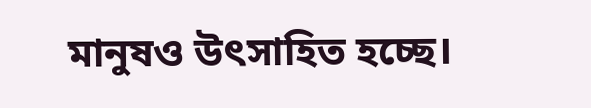মানুষও উৎসাহিত হচ্ছে।